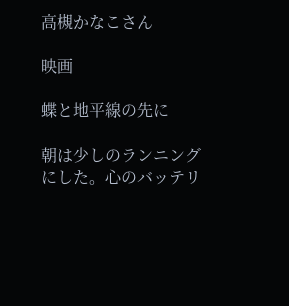高槻かなこさん

映画

蝶と地平線の先に

朝は少しのランニングにした。心のバッテリ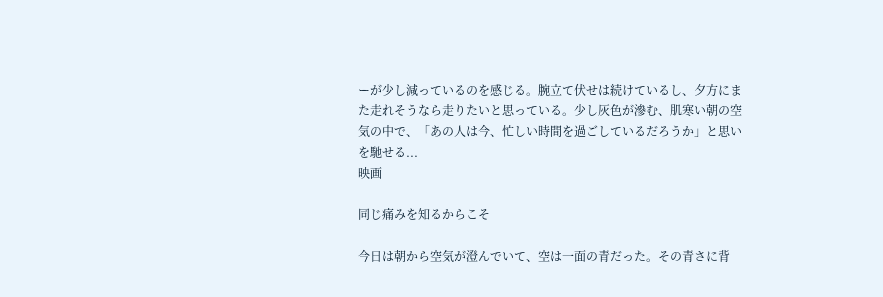ーが少し減っているのを感じる。腕立て伏せは続けているし、夕方にまた走れそうなら走りたいと思っている。少し灰色が滲む、肌寒い朝の空気の中で、「あの人は今、忙しい時間を過ごしているだろうか」と思いを馳せる...
映画

同じ痛みを知るからこそ

今日は朝から空気が澄んでいて、空は一面の青だった。その青さに背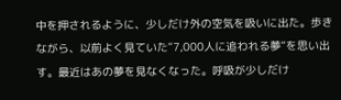中を押されるように、少しだけ外の空気を吸いに出た。歩きながら、以前よく見ていた“7,000人に追われる夢“を思い出す。最近はあの夢を見なくなった。呼吸が少しだけ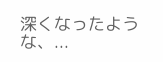深くなったような、...